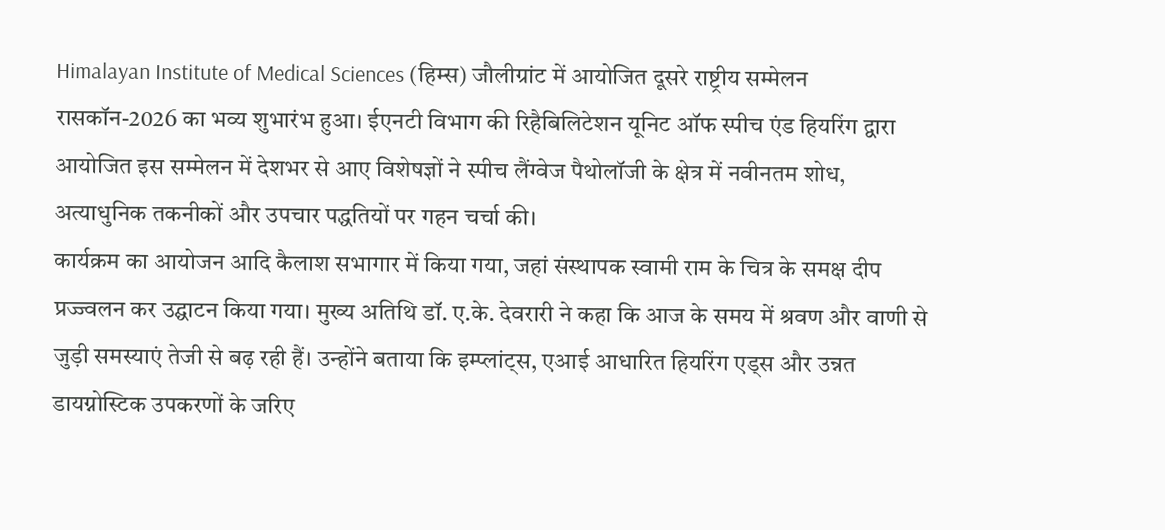Himalayan Institute of Medical Sciences (हिम्स) जौलीग्रांट में आयोजित दूसरे राष्ट्रीय सम्मेलन रासकॉन-2026 का भव्य शुभारंभ हुआ। ईएनटी विभाग की रिहैबिलिटेशन यूनिट ऑफ स्पीच एंड हियरिंग द्वारा आयोजित इस सम्मेलन में देशभर से आए विशेषज्ञों ने स्पीच लैंग्वेज पैथोलॉजी के क्षेत्र में नवीनतम शोध, अत्याधुनिक तकनीकों और उपचार पद्धतियों पर गहन चर्चा की।
कार्यक्रम का आयोजन आदि कैलाश सभागार में किया गया, जहां संस्थापक स्वामी राम के चित्र के समक्ष दीप प्रज्ज्वलन कर उद्घाटन किया गया। मुख्य अतिथि डॉ. ए.के. देवरारी ने कहा कि आज के समय में श्रवण और वाणी से जुड़ी समस्याएं तेजी से बढ़ रही हैं। उन्होंने बताया कि इम्प्लांट्स, एआई आधारित हियरिंग एड्स और उन्नत डायग्नोस्टिक उपकरणों के जरिए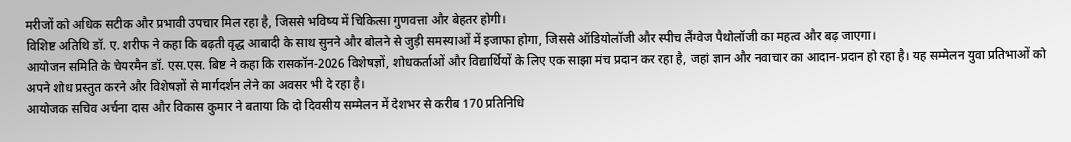मरीजों को अधिक सटीक और प्रभावी उपचार मिल रहा है, जिससे भविष्य में चिकित्सा गुणवत्ता और बेहतर होगी।
विशिष्ट अतिथि डॉ. ए. शरीफ ने कहा कि बढ़ती वृद्ध आबादी के साथ सुनने और बोलने से जुड़ी समस्याओं में इजाफा होगा, जिससे ऑडियोलॉजी और स्पीच लैंग्वेज पैथोलॉजी का महत्व और बढ़ जाएगा।
आयोजन समिति के चेयरमैन डॉ. एस.एस. बिष्ट ने कहा कि रासकॉन-2026 विशेषज्ञों, शोधकर्ताओं और विद्यार्थियों के लिए एक साझा मंच प्रदान कर रहा है, जहां ज्ञान और नवाचार का आदान-प्रदान हो रहा है। यह सम्मेलन युवा प्रतिभाओं को अपने शोध प्रस्तुत करने और विशेषज्ञों से मार्गदर्शन लेने का अवसर भी दे रहा है।
आयोजक सचिव अर्चना दास और विकास कुमार ने बताया कि दो दिवसीय सम्मेलन में देशभर से करीब 170 प्रतिनिधि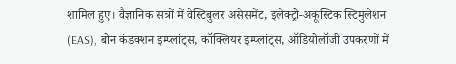शामिल हुए। वैज्ञानिक सत्रों में वेस्टिबुलर असेसमेंट, इलेक्ट्रो-अकूस्टिक स्टिमुलेशन (EAS), बोन कंडक्शन इम्प्लांट्स, कॉक्लियर इम्प्लांट्स, ऑडियोलॉजी उपकरणों में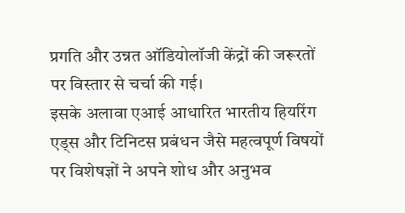प्रगति और उन्नत ऑडियोलॉजी केंद्रों की जरूरतों पर विस्तार से चर्चा की गई।
इसके अलावा एआई आधारित भारतीय हियरिंग एड्स और टिनिटस प्रबंधन जैसे महत्वपूर्ण विषयों पर विशेषज्ञों ने अपने शोध और अनुभव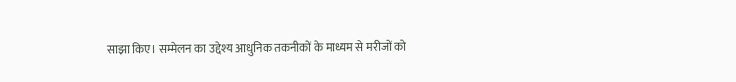साझा किए। सम्मेलन का उद्देश्य आधुनिक तकनीकों के माध्यम से मरीजों को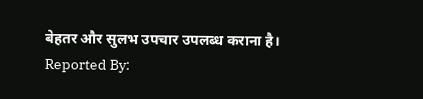बेहतर और सुलभ उपचार उपलब्ध कराना है।
Reported By: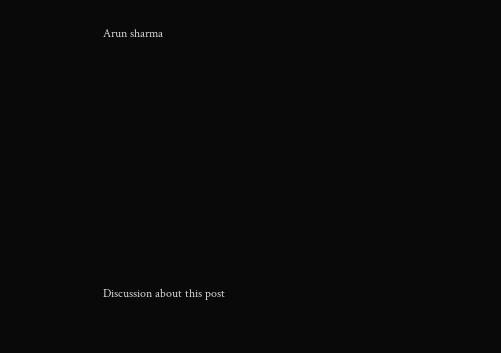Arun sharma












Discussion about this post